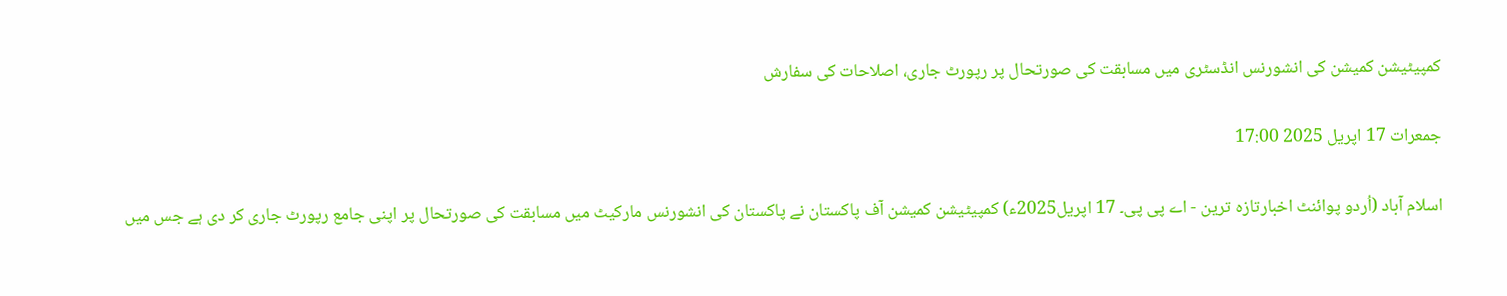کمپیٹیشن کمیشن کی انشورنس انڈسٹری میں مسابقت کی صورتحال پر رپورٹ جاری، اصلاحات کی سفارش

جمعرات 17 اپریل 2025 17:00

اسلام آباد (اُردو پوائنٹ اخبارتازہ ترین - اے پی پی۔ 17 اپریل2025ء) کمپیٹیشن کمیشن آف پاکستان نے پاکستان کی انشورنس مارکیٹ میں مسابقت کی صورتحال پر اپنی جامع رپورٹ جاری کر دی ہے جس میں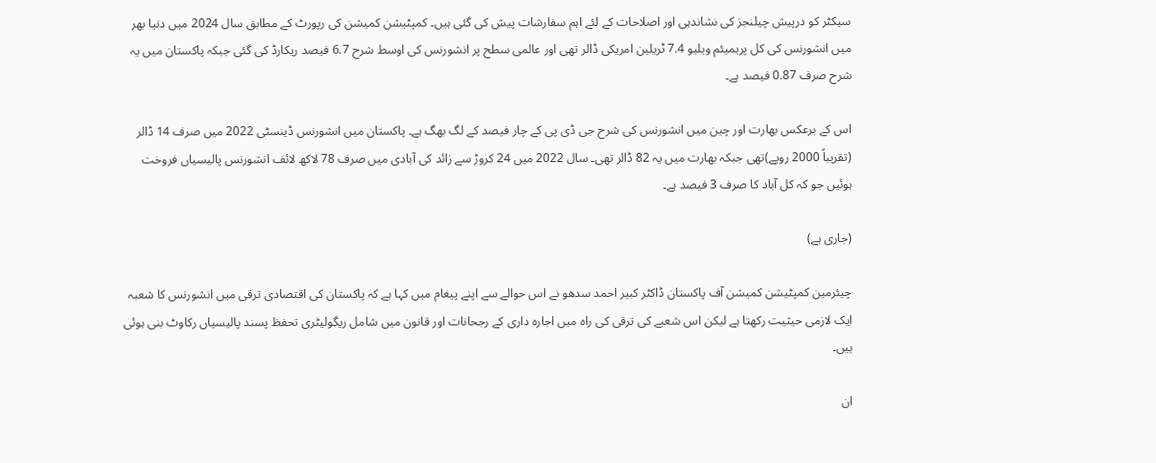سیکٹر کو درپیش چیلنجز کی نشاندہی اور اصلاحات کے لئے اہم سفارشات پیش کی گئی ہیں۔ کمپٹیشن کمیشن کی رپورٹ کے مطابق سال 2024 میں دنیا بھر میں انشورنس کی کل پریمیئم ویلیو 7.4 ٹریلین امریکی ڈالر تھی اور عالمی سطح پر انشورنس کی اوسط شرح 6.7 فیصد ریکارڈ کی گئی جبکہ پاکستان میں یہ شرح صرف 0.87 فیصد ہے۔

اس کے برعکس بھارت اور چین میں انشورنس کی شرح جی ڈی پی کے چار فیصد کے لگ بھگ ہے۔ پاکستان میں انشورنس ڈینسٹی 2022 میں صرف 14 ڈالر (تقریباً 2000 روپے)تھی جبکہ بھارت میں یہ 82 ڈالر تھی۔ سال 2022 میں 24 کروڑ سے زائد کی آبادی میں صرف 78 لاکھ لائف انشورنس پالیسیاں فروخت ہوئیں جو کہ کل آباد کا صرف 3 فیصد ہے۔

(جاری ہے)

چیئرمین کمپٹیشن کمیشن آف پاکستان ڈاکٹر کبیر احمد سدھو نے اس حوالے سے اپنے پیغام میں کہا ہے کہ پاکستان کی اقتصادی ترقی میں انشورنس کا شعبہ ایک لازمی حیثیت رکھتا ہے لیکن اس شعبے کی ترقی کی راہ میں اجارہ داری کے رجحانات اور قانون میں شامل ریگولیٹری تحفظ پسند پالیسیاں رکاوٹ بنی ہوئی ہیں۔

ان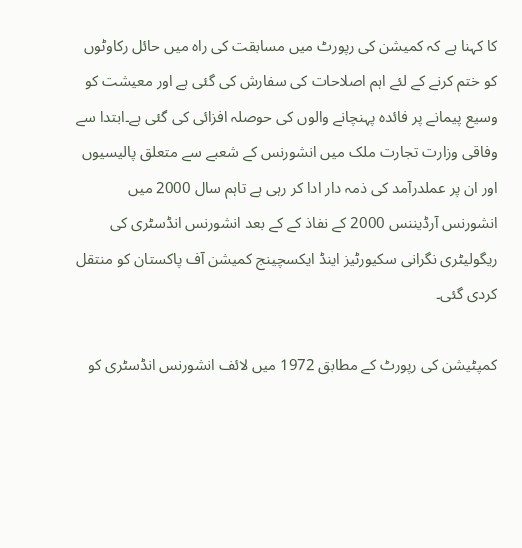کا کہنا ہے کہ کمیشن کی رپورٹ میں مسابقت کی راہ میں حائل رکاوٹوں کو ختم کرنے کے لئے اہم اصلاحات کی سفارش کی گئی ہے اور معیشت کو وسیع پیمانے پر فائدہ پہنچانے والوں کی حوصلہ افزائی کی گئی ہے۔ابتدا سے وفاقی وزارت تجارت ملک میں انشورنس کے شعبے سے متعلق پالیسیوں اور ان پر عملدرآمد کی ذمہ دار ادا کر رہی ہے تاہم سال 2000 میں انشورنس آرڈیننس 2000 کے نفاذ کے کے بعد انشورنس انڈسٹری کی ریگولیٹری نگرانی سکیورٹیز اینڈ ایکسچینج کمیشن آف پاکستان کو منتقل کردی گئی۔

کمپٹیشن کی رپورٹ کے مطابق 1972 میں لائف انشورنس انڈسٹری کو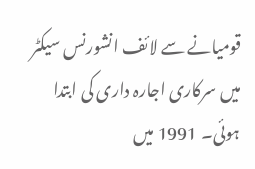قومیانے سے لائف انشورنس سیکٹر میں سرکاری اجارہ داری کی ابتدا ہوئی۔ 1991 میں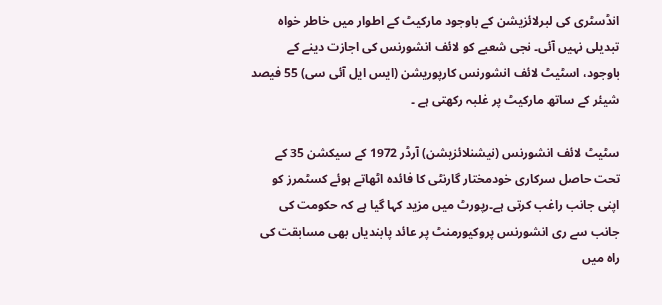انڈسٹری کی لبرلائزیشن کے باوجود مارکیٹ کے اطوار میں خاطر خواہ تبدیلی نہیں آئی۔ نجی شعبے کو لائف انشورنس کی اجازت دینے کے باوجود، اسٹیٹ لائف انشورنس کارپوریشن (ایس ایل آئی سی) 55 فیصد شیئر کے ساتھ مارکیٹ پر غلبہ رکھتی ہے ۔

سٹیٹ لائف انشورنس (نیشنلائزیشن) آرڈر 1972 کے سیکشن 35 کے تحت حاصل سرکاری خودمختار گارنٹی کا فائدہ اٹھاتے ہوئے کسٹمرز کو اپنی جانب راغب کرتی ہے۔رپورٹ میں مزید کہا گیا ہے کہ حکومت کی جانب سے ری انشورنس پروکیورمنٹ پر عائد پابندیاں بھی مسابقت کی راہ میں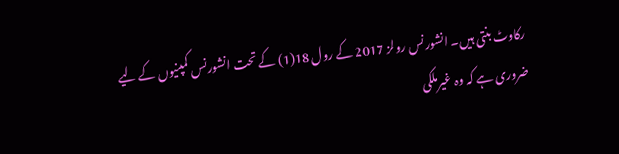رکاوٹ بنتی ہیں۔ انشورنس رولز 2017 کے رول 18(1) کے تحت انشورنس کمپنیوں کے لیے ضروری ہے کہ وہ غیرملکی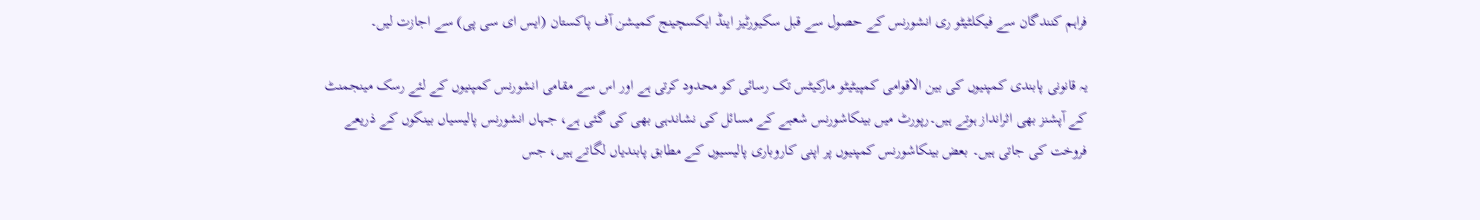فراہم کنندگان سے فیکلٹیٹو ری انشورنس کے حصول سے قبل سکیورٹیز اینڈ ایکسچینج کمیشن آف پاکستان (ایس ای سی پی) سے اجازت لیں۔

یہ قانونی پابندی کمپنیوں کی بین الاقوامی کمپیٹیٹو مارکیٹس تک رسائی کو محدود کرتی ہے اور اس سے مقامی انشورنس کمپنیوں کے لئے رسک مینجمنٹ کے آپشنز بھی اثرانداز ہوتے ہیں۔رپورٹ میں بینکاشورنس شعبے کے مسائل کی نشاندہی بھی کی گئی ہے، جہاں انشورنس پالیسیاں بینکوں کے ذریعے فروخت کی جاتی ہیں۔ بعض بینکاشورنس کمپنیوں پر اپنی کاروباری پالیسیوں کے مطابق پابندیاں لگاتے ہیں، جس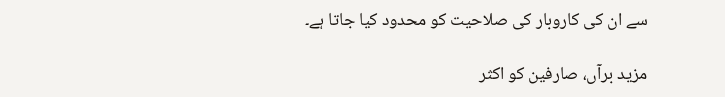سے ان کی کاروبار کی صلاحیت کو محدود کیا جاتا ہے۔

مزید برآں، صارفین کو اکثر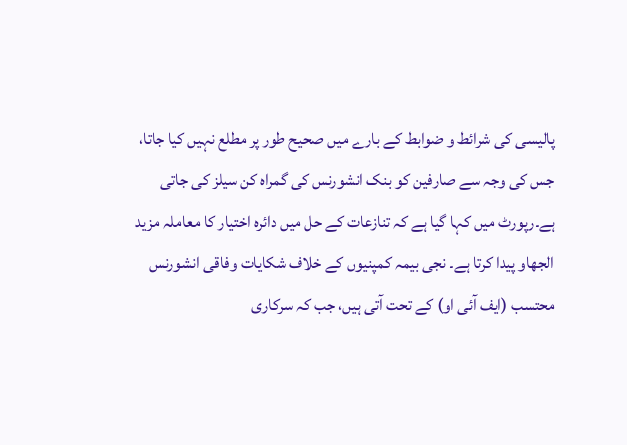پالیسی کی شرائط و ضوابط کے بارے میں صحیح طور پر مطلع نہیں کیا جاتا، جس کی وجہ سے صارفین کو بنک انشورنس کی گمراہ کن سیلز کی جاتی ہے۔رپورٹ میں کہا گیا ہے کہ تنازعات کے حل میں دائرہ اختیار کا معاملہ مزید الجھاو پیدا کرتا ہے۔ نجی بیمہ کمپنیوں کے خلاف شکایات وفاقی انشورنس محتسب (ایف آئی او) کے تحت آتی ہیں، جب کہ سرکاری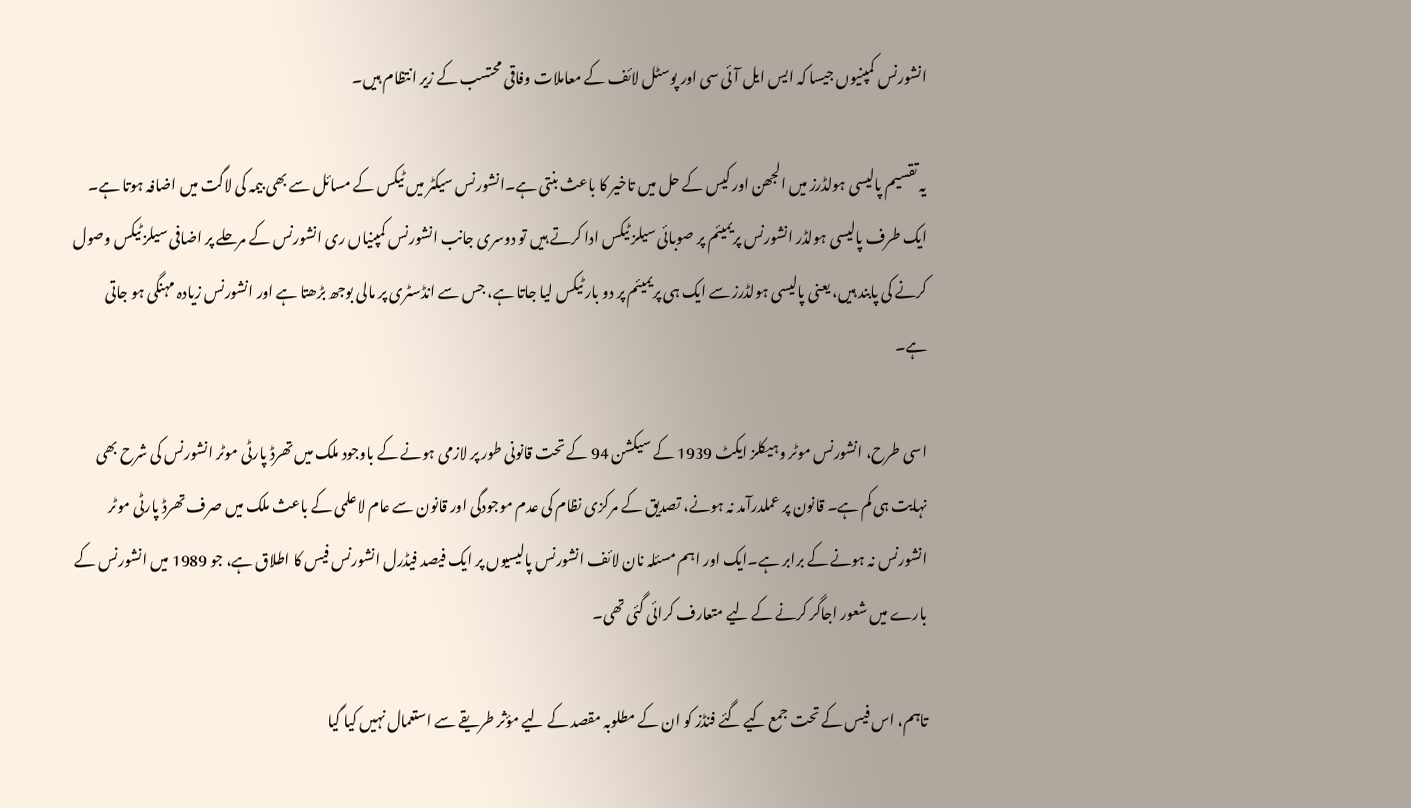انشورنس کمپنیوں جیسا کہ ایس ایل آئی سی اور پوسٹل لائف کے معاملات وفاقی محتسب کے زیر انتظام ہیں۔

یہ تقسیم پالیسی ہولڈرز میں الجھن اور کیس کے حل میں تاخیر کا باعث بنتی ہے۔انشورنس سیکٹر میں ٹیکس کے مسائل سے بھی بیمہ کی لاگت میں اضافہ ہوتا ہے۔ ایک طرف پالیسی ہولڈر انشورنس پریمیئم پر صوبائی سیلز ٹیکس ادا کرتے ہیں تو دوسری جانب انشورنس کمپنیاں ری انشورنس کے مرحلے پر اضافی سیلز ٹیکس وصول کرنے کی پابند ہیں، یعنی پالیسی ہولڈرز سے ایک ہی پریمیئم پر دو بار ٹیکس لیا جاتا ہے، جس سے انڈسٹری پر مالی بوجھ بڑھتا ہے اور انشورنس زیادہ مہنگی ہو جاتی ہے۔

اسی طرح، انشورنس موٹر وہیکلز ایکٹ 1939 کے سیکشن 94 کے تحت قانونی طور پر لازمی ہونے کے باوجود ملک میں تھرڈ پارٹی موٹر انشورنس کی شرح بھی نہایت ہی کم ہے۔ قانون پر عملدرآمد نہ ہونے، تصدیق کے مرکزی نظام کی عدم موجودگی اور قانون سے عام لاعلمی کے باعث ملک میں صرف تھرڈ پارٹی موٹر انشورنس نہ ہونے کے برابر ہے۔ایک اور اہم مسئلہ نان لائف انشورنس پالیسیوں پر ایک فیصد فیڈرل انشورنس فیس کا اطلاق ہے، جو 1989 میں انشورنس کے بارے میں شعور اجاگر کرنے کے لیے متعارف کرائی گئی تھی۔

تاہم، اس فیس کے تحت جمع کیے گئے فنڈز کو ان کے مطلوبہ مقصد کے لیے مؤثر طریقے سے استعمال نہیں کیا گیا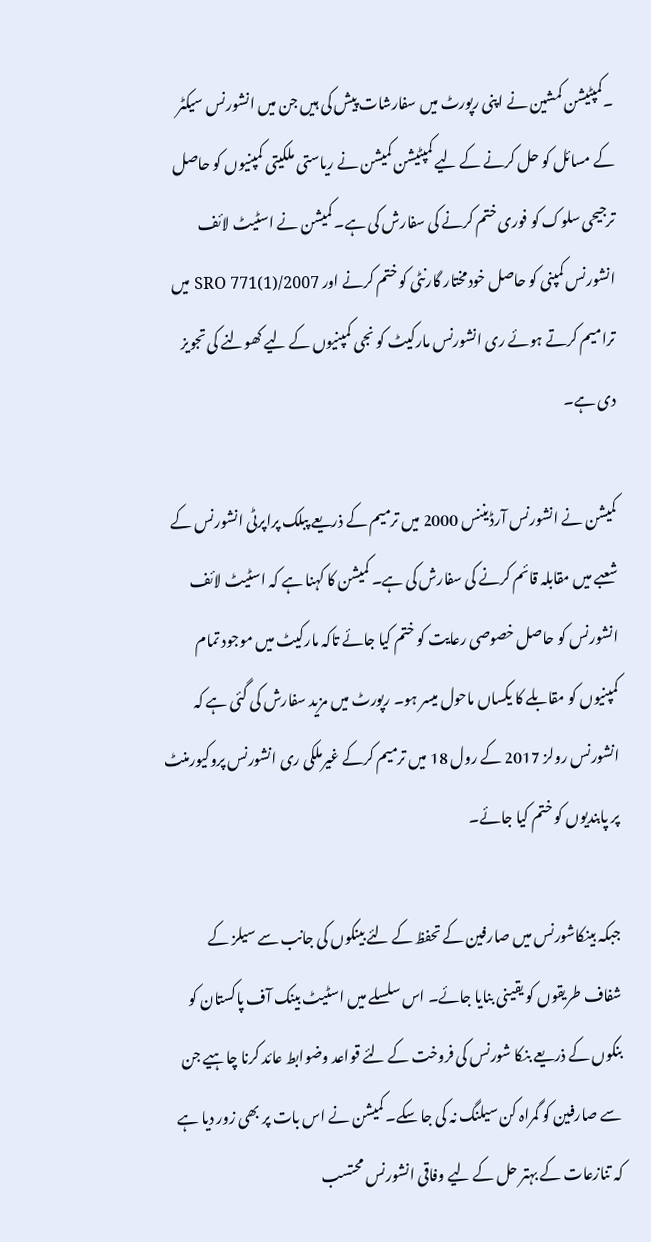۔کمپٹیشن کمشین نے اپنی رپورٹ میں سفارشات پیش کی ہیں جن میں انشورنس سیکٹر کے مسائل کو حل کرنے کے لیے کمپٹیشن کمیشن نے ریاستی ملکیتی کمپنیوں کو حاصل ترجیحی سلوک کو فوری ختم کرنے کی سفارش کی ہے۔ کمیشن نے اسٹیٹ لائف انشورنس کمپنی کو حاصل خودمختار گارنٹی کو ختم کرنے اور SRO 771(1)/2007 میں ترامیم کرتے ہوئے ری انشورنس مارکیٹ کو نجی کمپنیوں کے لیے کھولنے کی تجویز دی ہے۔

کمیشن نے انشورنس آرڈیننس 2000 میں ترمیم کے ذریعے پبلک پراپرٹی انشورنس کے شعبے میں مقابلہ قائم کرنے کی سفارش کی ہے۔ کمیشن کا کہنا ہے کہ اسٹیٹ لائف انشورنس کو حاصل خصوصی رعایت کو ختم کیا جائے تاکہ مارکیٹ میں موجود تمام کمپنیوں کو مقابلے کا یکساں ماحول میسر ہو۔ رپورٹ میں مزید سفارش کی گئی ہے کہ انشورنس رولز 2017 کے رول 18 میں ترمیم کرکے غیرملکی ری انشورنس پروکیورمنٹ پر پابندیوں کو ختم کیا جائے۔

جبکہ بینکاشورنس میں صارفین کے تحفظ کے لئے بینکوں کی جانب سے سیلز کے شفاف طریقوں کو یقینی بنایا جائے۔ اس سلسلے میں اسٹیٹ بینک آف پاکستان کو بنکوں کے ذریعے بنکا شورنس کی فروخت کے لئے قواعد وضوابط عائد کرنا چاہیے جن سے صارفین کو گمراہ کن سیلنگ نہ کی جا سکے۔ کمیشن نے اس بات پر بھی زور دیا ہے کہ تنازعات کے بہتر حل کے لیے وفاقی انشورنس محتسب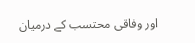اور وفاقی محتسب کے درمیان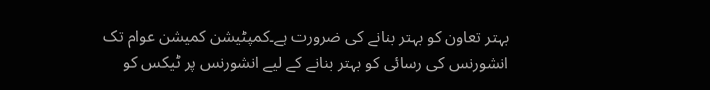بہتر تعاون کو بہتر بنانے کی ضرورت ہے۔کمپٹیشن کمیشن عوام تک انشورنس کی رسائی کو بہتر بنانے کے لیے انشورنس پر ٹیکس کو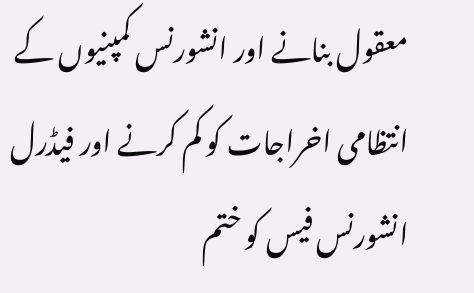معقول بنانے اور انشورنس کمپنیوں کے انتظامی اخراجات کو کم کرنے اور فیڈرل انشورنس فیس کو ختم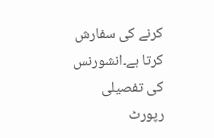کرنے کی سفارش کرتا ہے۔انشورنس کی تفصیلی رپورٹ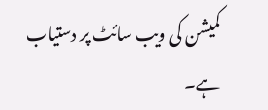کمیشن کی ویب سائٹ پر دستیاب ہے۔